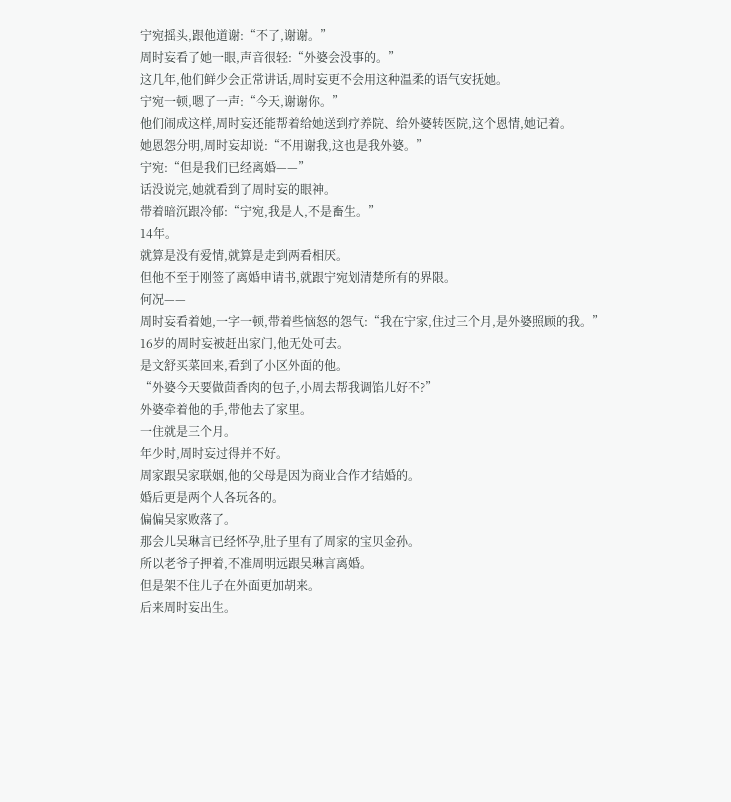宁宛摇头,跟他道谢:“不了,谢谢。”
周时妄看了她一眼,声音很轻:“外婆会没事的。”
这几年,他们鲜少会正常讲话,周时妄更不会用这种温柔的语气安抚她。
宁宛一顿,嗯了一声:“今天,谢谢你。”
他们闹成这样,周时妄还能帮着给她送到疗养院、给外婆转医院,这个恩情,她记着。
她恩怨分明,周时妄却说:“不用谢我,这也是我外婆。”
宁宛:“但是我们已经离婚——”
话没说完,她就看到了周时妄的眼神。
带着暗沉跟冷郁:“宁宛,我是人,不是畜生。”
14年。
就算是没有爱情,就算是走到两看相厌。
但他不至于刚签了离婚申请书,就跟宁宛划清楚所有的界限。
何况——
周时妄看着她,一字一顿,带着些恼怒的怨气:“我在宁家,住过三个月,是外婆照顾的我。”
16岁的周时妄被赶出家门,他无处可去。
是文舒买菜回来,看到了小区外面的他。
“外婆今天要做茴香肉的包子,小周去帮我调馅儿好不?”
外婆牵着他的手,带他去了家里。
一住就是三个月。
年少时,周时妄过得并不好。
周家跟吴家联姻,他的父母是因为商业合作才结婚的。
婚后更是两个人各玩各的。
偏偏吴家败落了。
那会儿吴琳言已经怀孕,肚子里有了周家的宝贝金孙。
所以老爷子押着,不准周明远跟吴琳言离婚。
但是架不住儿子在外面更加胡来。
后来周时妄出生。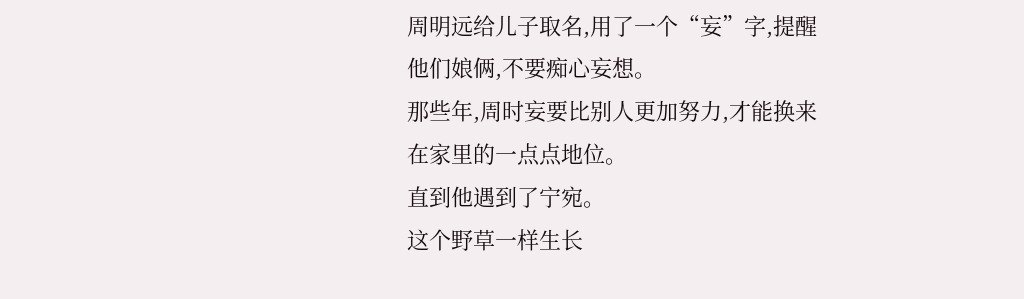周明远给儿子取名,用了一个“妄”字,提醒他们娘俩,不要痴心妄想。
那些年,周时妄要比别人更加努力,才能换来在家里的一点点地位。
直到他遇到了宁宛。
这个野草一样生长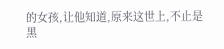的女孩,让他知道,原来这世上,不止是黑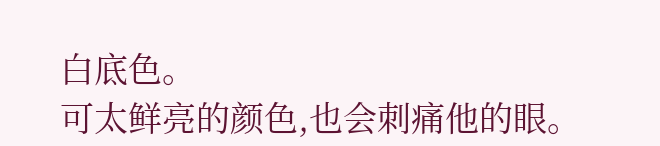白底色。
可太鲜亮的颜色,也会刺痛他的眼。